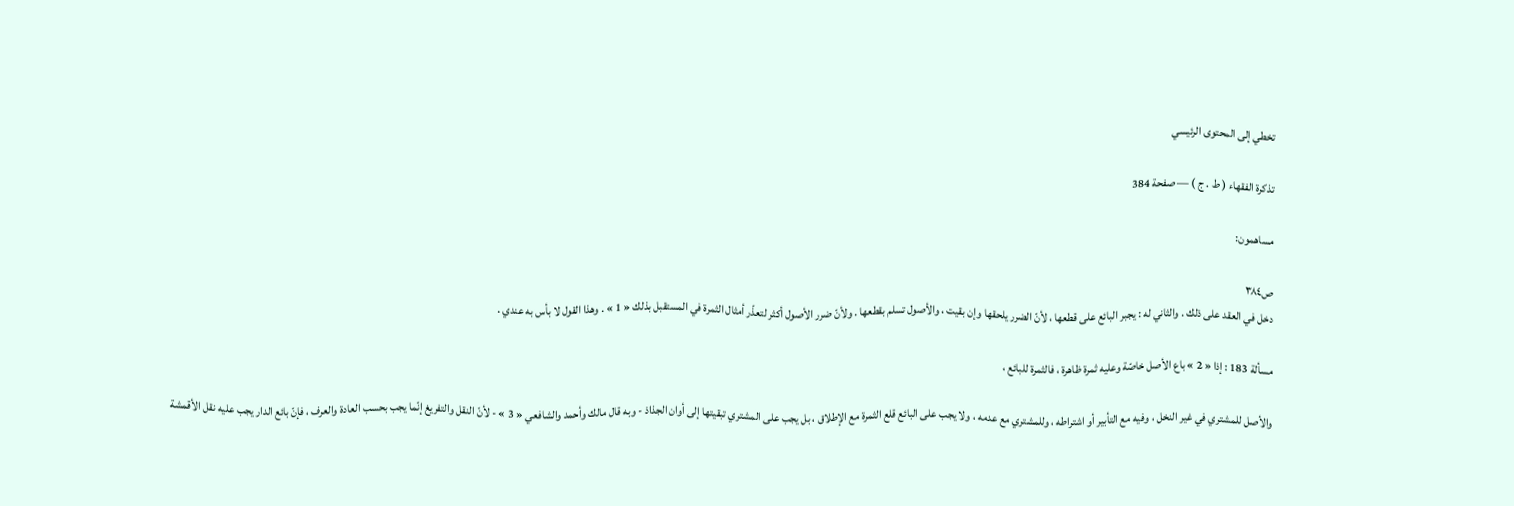تخطي إلى المحتوى الرئيسي

تذكرة الفقهاء ( ط . ج ) — صفحة 384

مساهمون:

ص٣٨٤
دخل في العقد على ذلك . والثاني له : يجبر البائع على قطعها ، لأنّ الضرر يلحقها وإن بقيت ، والأصول تسلم بقطعها . ولأنّ ضرر الأصول أكثر لتعذّر أمثال الثمرة في المستقبل بذلك « 1 » . وهذا القول لا بأس به عندي .

مسألة 183 : إذا « 2 » باع الأصل خاصّة وعليه ثمرة ظاهرة ، فالثمرة للبائع ،

والأصل للمشتري في غير النخل ، وفيه مع التأبير أو اشتراطه ، وللمشتري مع عدمه ، ولا يجب على البائع قلع الثمرة مع الإطلاق ، بل يجب على المشتري تبقيتها إلى أوان الجذاذ - وبه قال مالك وأحمد والشافعي « 3 » - لأنّ النقل والتفريغ إنّما يجب بحسب العادة والعرف ، فإنّ بائع الدار يجب عليه نقل الأقمشة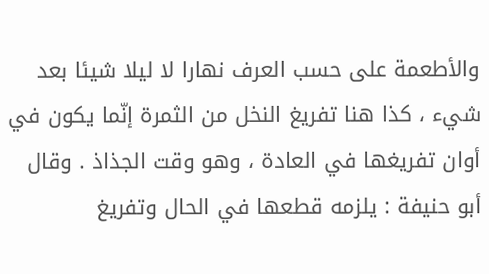والأطعمة على حسب العرف نهارا لا ليلا شيئا بعد شيء ، كذا هنا تفريغ النخل من الثمرة إنّما يكون في أوان تفريغها في العادة ، وهو وقت الجذاذ . وقال أبو حنيفة : يلزمه قطعها في الحال وتفريغ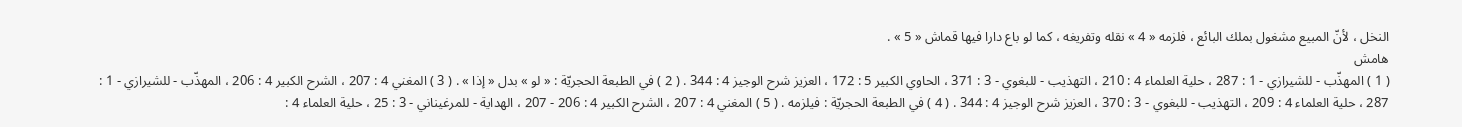النخل ، لأنّ المبيع مشغول بملك البائع ، فلزمه « 4 » نقله وتفريغه ، كما لو باع دارا فيها قماش « 5 » .
هامش
( 1 ) المهذّب - للشيرازي - 1 : 287 ، حلية العلماء 4 : 210 ، التهذيب - للبغوي - 3 : 371 ، الحاوي الكبير 5 : 172 ، العزيز شرح الوجيز 4 : 344 . ( 2 ) في الطبعة الحجريّة : « لو » بدل « إذا » . ( 3 ) المغني 4 : 207 ، الشرح الكبير 4 : 206 ، المهذّب - للشيرازي - 1 : 287 ، حلية العلماء 4 : 209 ، التهذيب - للبغوي - 3 : 370 ، العزيز شرح الوجيز 4 : 344 . ( 4 ) في الطبعة الحجريّة : فيلزمه . ( 5 ) المغني 4 : 207 ، الشرح الكبير 4 : 206 - 207 ، الهداية - للمرغيناني - 3 : 25 ، حلية العلماء 4 :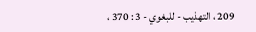209 ، التهذيب - للبغوي - 3 : 370 ،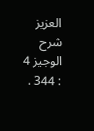العزيز شرح الوجيز 4 : 344 .